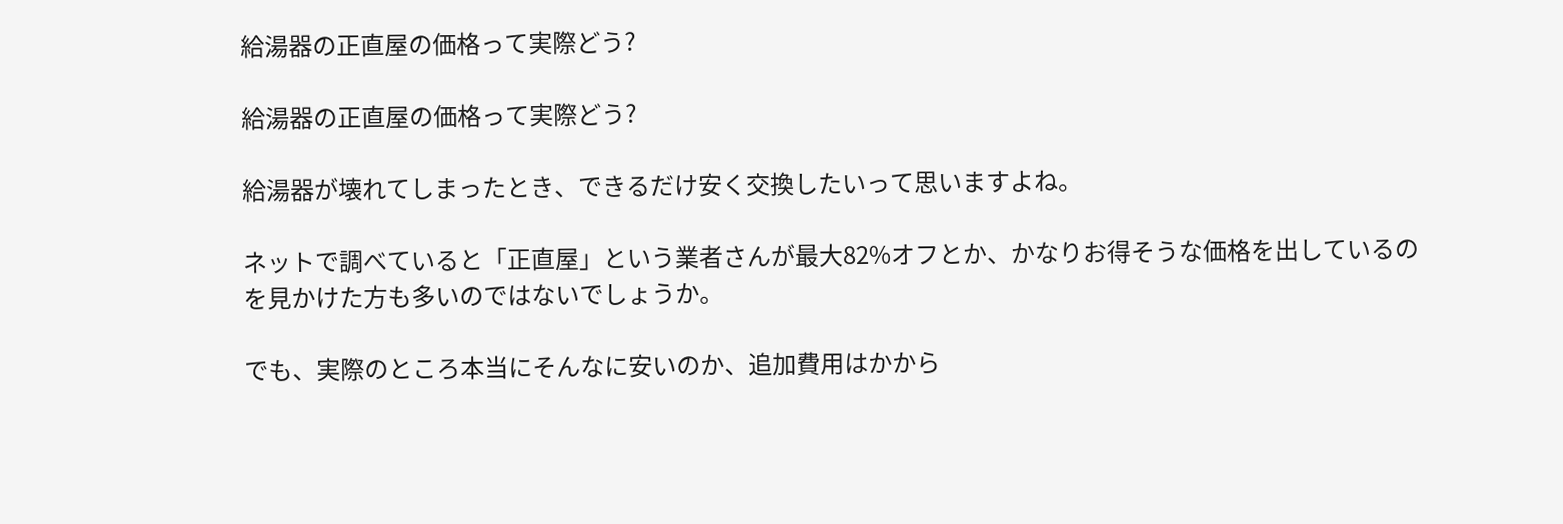給湯器の正直屋の価格って実際どう?

給湯器の正直屋の価格って実際どう?

給湯器が壊れてしまったとき、できるだけ安く交換したいって思いますよね。

ネットで調べていると「正直屋」という業者さんが最大82%オフとか、かなりお得そうな価格を出しているのを見かけた方も多いのではないでしょうか。

でも、実際のところ本当にそんなに安いのか、追加費用はかから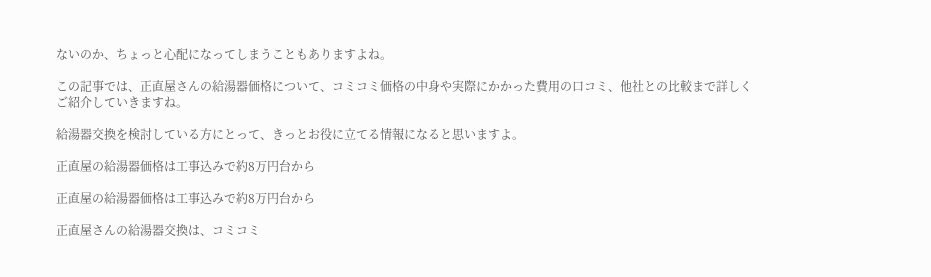ないのか、ちょっと心配になってしまうこともありますよね。

この記事では、正直屋さんの給湯器価格について、コミコミ価格の中身や実際にかかった費用の口コミ、他社との比較まで詳しくご紹介していきますね。

給湯器交換を検討している方にとって、きっとお役に立てる情報になると思いますよ。

正直屋の給湯器価格は工事込みで約8万円台から

正直屋の給湯器価格は工事込みで約8万円台から

正直屋さんの給湯器交換は、コミコミ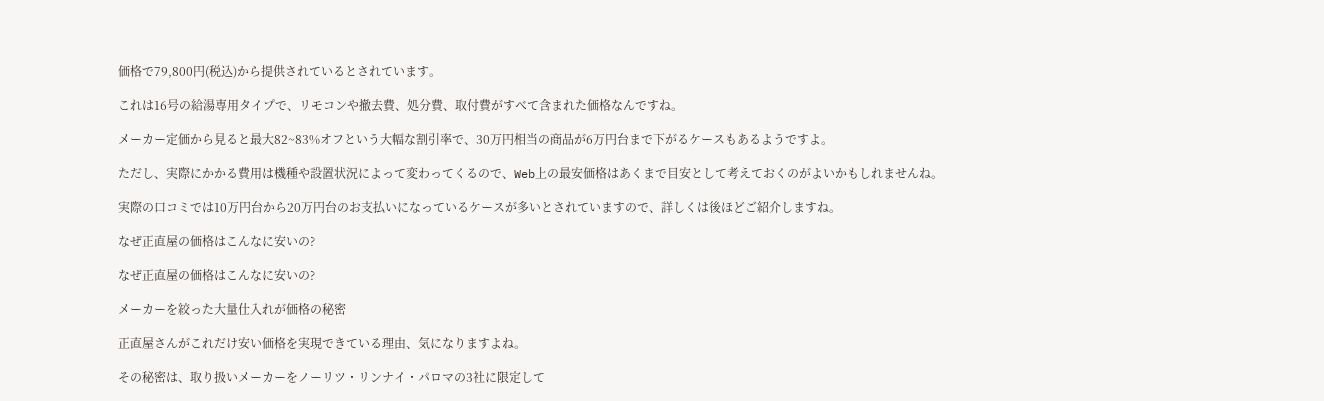価格で79,800円(税込)から提供されているとされています。

これは16号の給湯専用タイプで、リモコンや撤去費、処分費、取付費がすべて含まれた価格なんですね。

メーカー定価から見ると最大82~83%オフという大幅な割引率で、30万円相当の商品が6万円台まで下がるケースもあるようですよ。

ただし、実際にかかる費用は機種や設置状況によって変わってくるので、Web上の最安価格はあくまで目安として考えておくのがよいかもしれませんね。

実際の口コミでは10万円台から20万円台のお支払いになっているケースが多いとされていますので、詳しくは後ほどご紹介しますね。

なぜ正直屋の価格はこんなに安いの?

なぜ正直屋の価格はこんなに安いの?

メーカーを絞った大量仕入れが価格の秘密

正直屋さんがこれだけ安い価格を実現できている理由、気になりますよね。

その秘密は、取り扱いメーカーをノーリツ・リンナイ・パロマの3社に限定して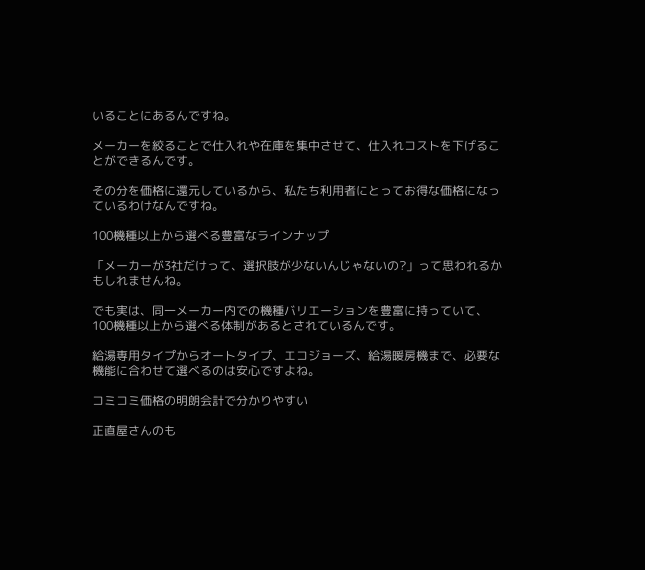いることにあるんですね。

メーカーを絞ることで仕入れや在庫を集中させて、仕入れコストを下げることができるんです。

その分を価格に還元しているから、私たち利用者にとってお得な価格になっているわけなんですね。

100機種以上から選べる豊富なラインナップ

「メーカーが3社だけって、選択肢が少ないんじゃないの?」って思われるかもしれませんね。

でも実は、同一メーカー内での機種バリエーションを豊富に持っていて、100機種以上から選べる体制があるとされているんです。

給湯専用タイプからオートタイプ、エコジョーズ、給湯暖房機まで、必要な機能に合わせて選べるのは安心ですよね。

コミコミ価格の明朗会計で分かりやすい

正直屋さんのも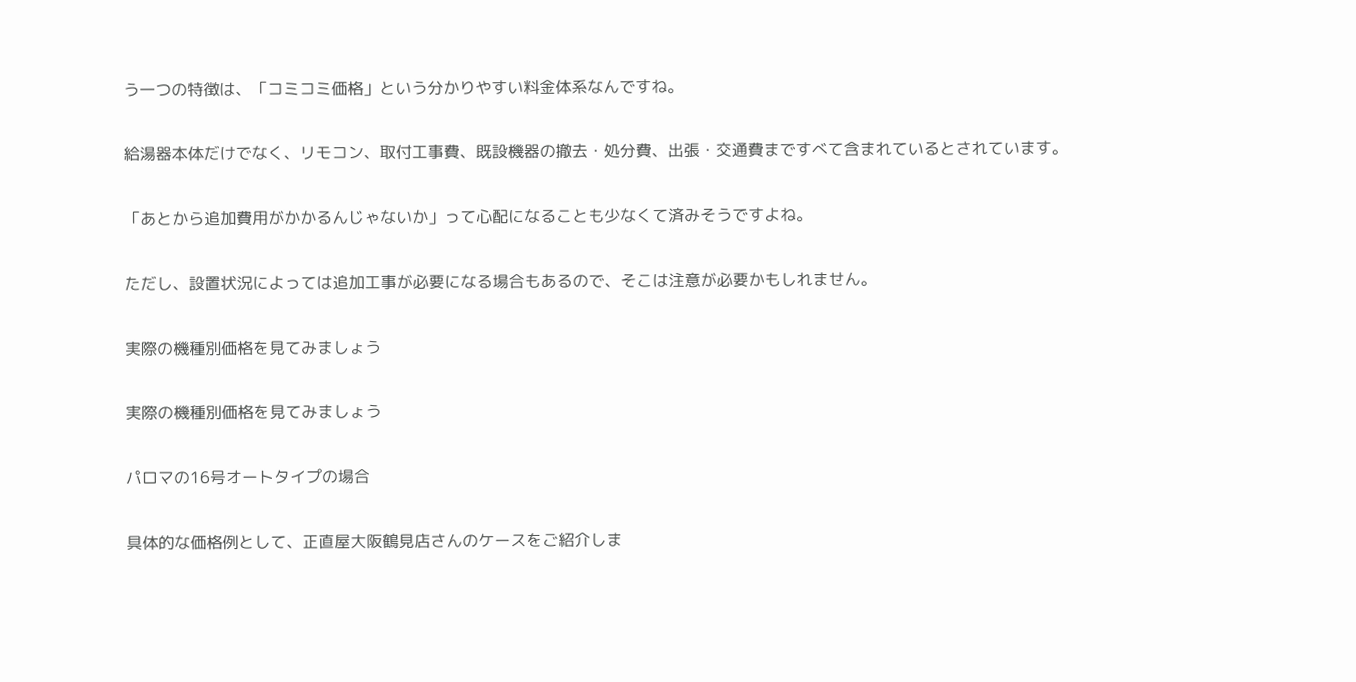う一つの特徴は、「コミコミ価格」という分かりやすい料金体系なんですね。

給湯器本体だけでなく、リモコン、取付工事費、既設機器の撤去・処分費、出張・交通費まですべて含まれているとされています。

「あとから追加費用がかかるんじゃないか」って心配になることも少なくて済みそうですよね。

ただし、設置状況によっては追加工事が必要になる場合もあるので、そこは注意が必要かもしれません。

実際の機種別価格を見てみましょう

実際の機種別価格を見てみましょう

パロマの16号オートタイプの場合

具体的な価格例として、正直屋大阪鶴見店さんのケースをご紹介しま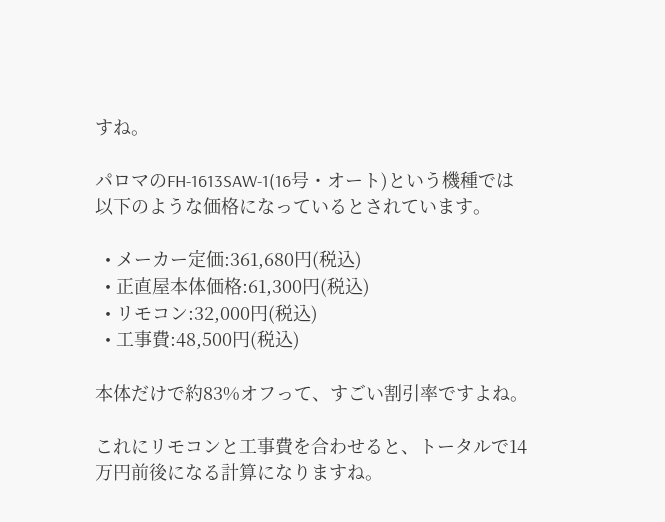すね。

パロマのFH-1613SAW-1(16号・オート)という機種では以下のような価格になっているとされています。

  • メーカー定価:361,680円(税込)
  • 正直屋本体価格:61,300円(税込)
  • リモコン:32,000円(税込)
  • 工事費:48,500円(税込)

本体だけで約83%オフって、すごい割引率ですよね。

これにリモコンと工事費を合わせると、トータルで14万円前後になる計算になりますね。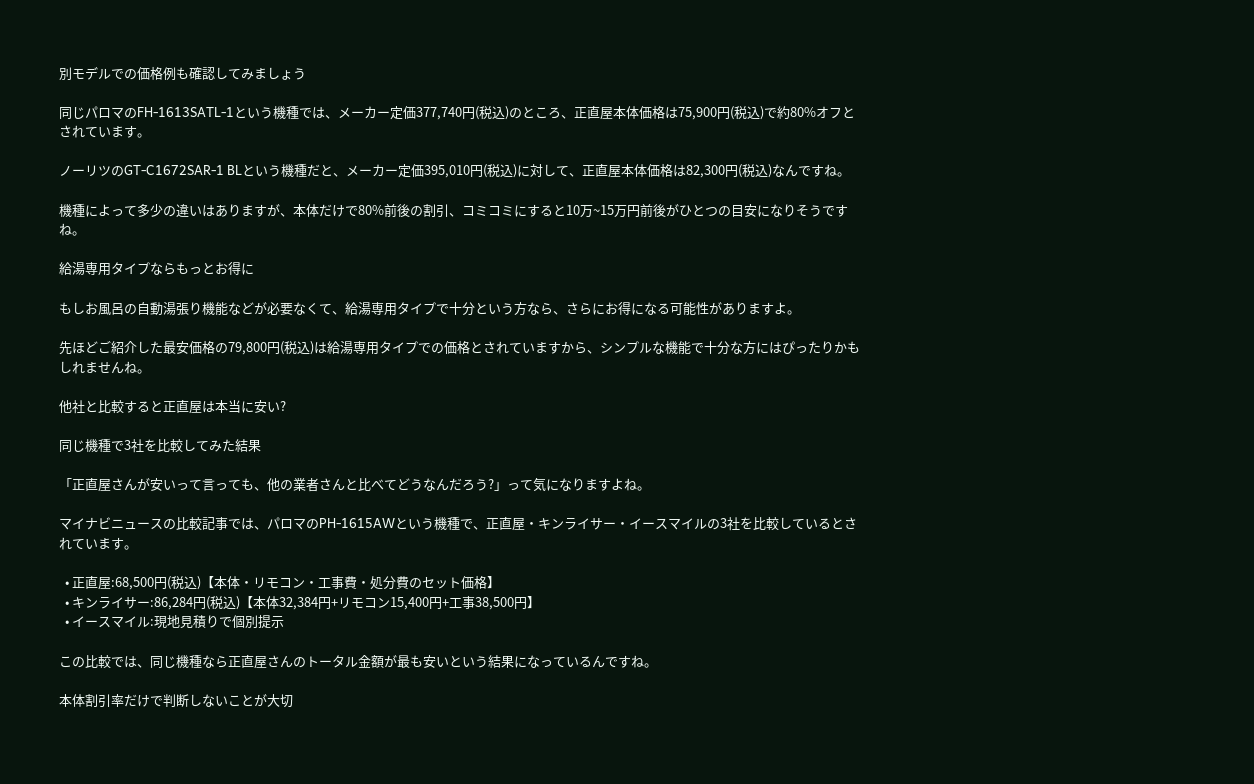別モデルでの価格例も確認してみましょう

同じパロマのFH-1613SATL-1という機種では、メーカー定価377,740円(税込)のところ、正直屋本体価格は75,900円(税込)で約80%オフとされています。

ノーリツのGT-C1672SAR-1 BLという機種だと、メーカー定価395,010円(税込)に対して、正直屋本体価格は82,300円(税込)なんですね。

機種によって多少の違いはありますが、本体だけで80%前後の割引、コミコミにすると10万~15万円前後がひとつの目安になりそうですね。

給湯専用タイプならもっとお得に

もしお風呂の自動湯張り機能などが必要なくて、給湯専用タイプで十分という方なら、さらにお得になる可能性がありますよ。

先ほどご紹介した最安価格の79,800円(税込)は給湯専用タイプでの価格とされていますから、シンプルな機能で十分な方にはぴったりかもしれませんね。

他社と比較すると正直屋は本当に安い?

同じ機種で3社を比較してみた結果

「正直屋さんが安いって言っても、他の業者さんと比べてどうなんだろう?」って気になりますよね。

マイナビニュースの比較記事では、パロマのPH-1615AWという機種で、正直屋・キンライサー・イースマイルの3社を比較しているとされています。

  • 正直屋:68,500円(税込)【本体・リモコン・工事費・処分費のセット価格】
  • キンライサー:86,284円(税込)【本体32,384円+リモコン15,400円+工事38,500円】
  • イースマイル:現地見積りで個別提示

この比較では、同じ機種なら正直屋さんのトータル金額が最も安いという結果になっているんですね。

本体割引率だけで判断しないことが大切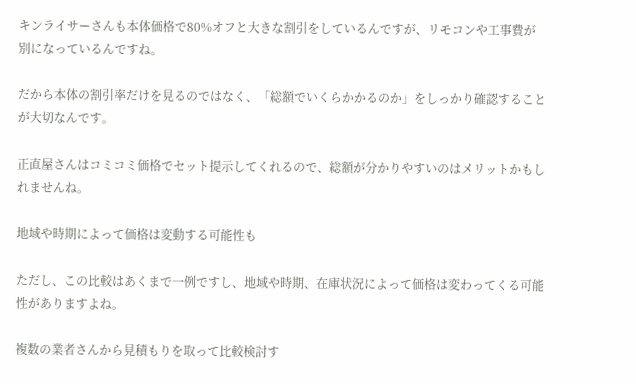キンライサーさんも本体価格で80%オフと大きな割引をしているんですが、リモコンや工事費が別になっているんですね。

だから本体の割引率だけを見るのではなく、「総額でいくらかかるのか」をしっかり確認することが大切なんです。

正直屋さんはコミコミ価格でセット提示してくれるので、総額が分かりやすいのはメリットかもしれませんね。

地域や時期によって価格は変動する可能性も

ただし、この比較はあくまで一例ですし、地域や時期、在庫状況によって価格は変わってくる可能性がありますよね。

複数の業者さんから見積もりを取って比較検討す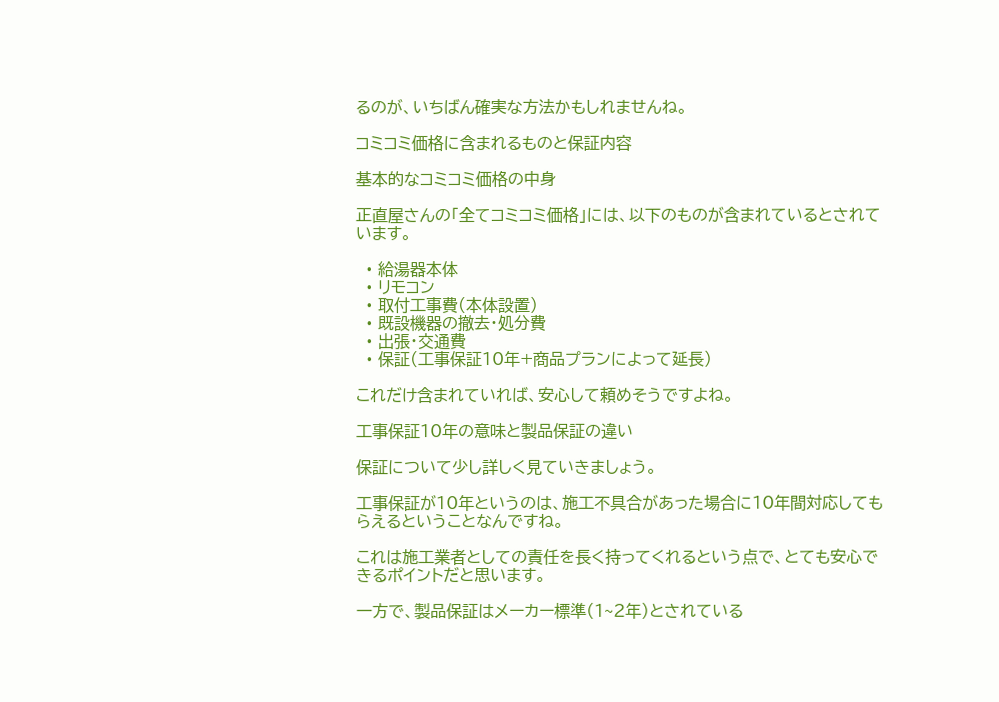るのが、いちばん確実な方法かもしれませんね。

コミコミ価格に含まれるものと保証内容

基本的なコミコミ価格の中身

正直屋さんの「全てコミコミ価格」には、以下のものが含まれているとされています。

  • 給湯器本体
  • リモコン
  • 取付工事費(本体設置)
  • 既設機器の撤去・処分費
  • 出張・交通費
  • 保証(工事保証10年+商品プランによって延長)

これだけ含まれていれば、安心して頼めそうですよね。

工事保証10年の意味と製品保証の違い

保証について少し詳しく見ていきましょう。

工事保証が10年というのは、施工不具合があった場合に10年間対応してもらえるということなんですね。

これは施工業者としての責任を長く持ってくれるという点で、とても安心できるポイントだと思います。

一方で、製品保証はメーカー標準(1~2年)とされている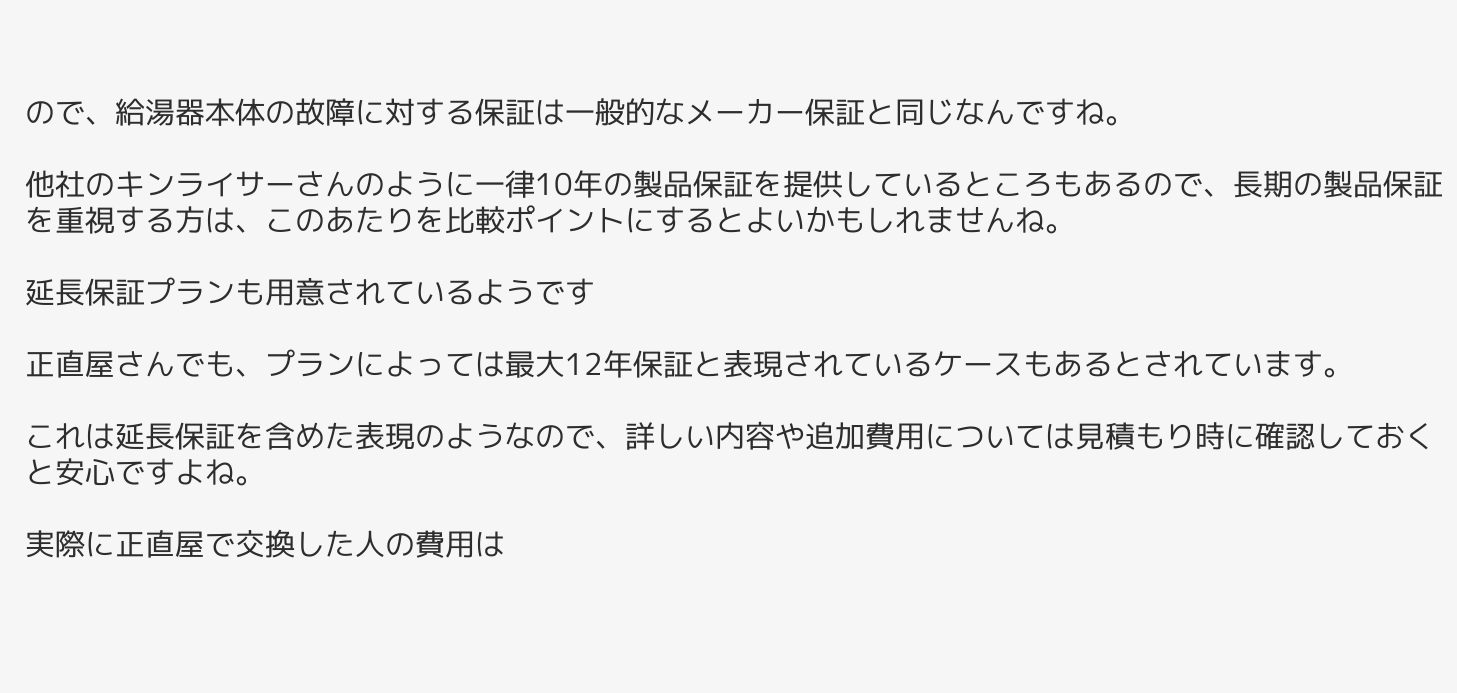ので、給湯器本体の故障に対する保証は一般的なメーカー保証と同じなんですね。

他社のキンライサーさんのように一律10年の製品保証を提供しているところもあるので、長期の製品保証を重視する方は、このあたりを比較ポイントにするとよいかもしれませんね。

延長保証プランも用意されているようです

正直屋さんでも、プランによっては最大12年保証と表現されているケースもあるとされています。

これは延長保証を含めた表現のようなので、詳しい内容や追加費用については見積もり時に確認しておくと安心ですよね。

実際に正直屋で交換した人の費用は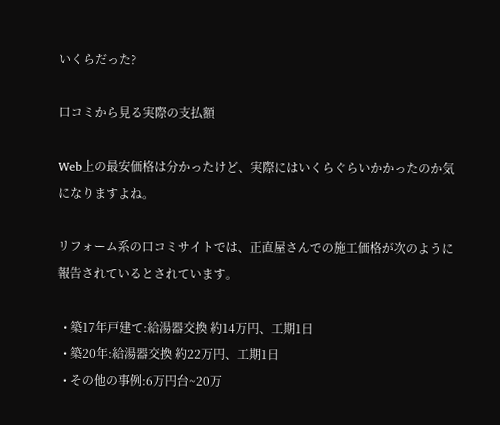いくらだった?

口コミから見る実際の支払額

Web上の最安価格は分かったけど、実際にはいくらぐらいかかったのか気になりますよね。

リフォーム系の口コミサイトでは、正直屋さんでの施工価格が次のように報告されているとされています。

  • 築17年戸建て:給湯器交換 約14万円、工期1日
  • 築20年:給湯器交換 約22万円、工期1日
  • その他の事例:6万円台~20万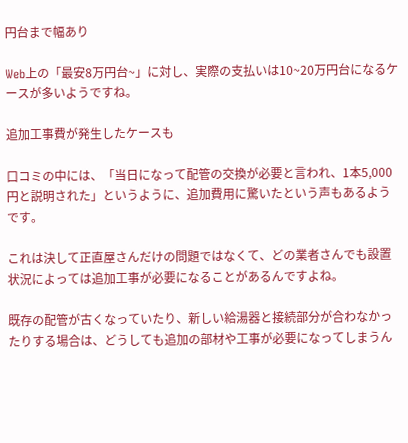円台まで幅あり

Web上の「最安8万円台~」に対し、実際の支払いは10~20万円台になるケースが多いようですね。

追加工事費が発生したケースも

口コミの中には、「当日になって配管の交換が必要と言われ、1本5,000円と説明された」というように、追加費用に驚いたという声もあるようです。

これは決して正直屋さんだけの問題ではなくて、どの業者さんでも設置状況によっては追加工事が必要になることがあるんですよね。

既存の配管が古くなっていたり、新しい給湯器と接続部分が合わなかったりする場合は、どうしても追加の部材や工事が必要になってしまうん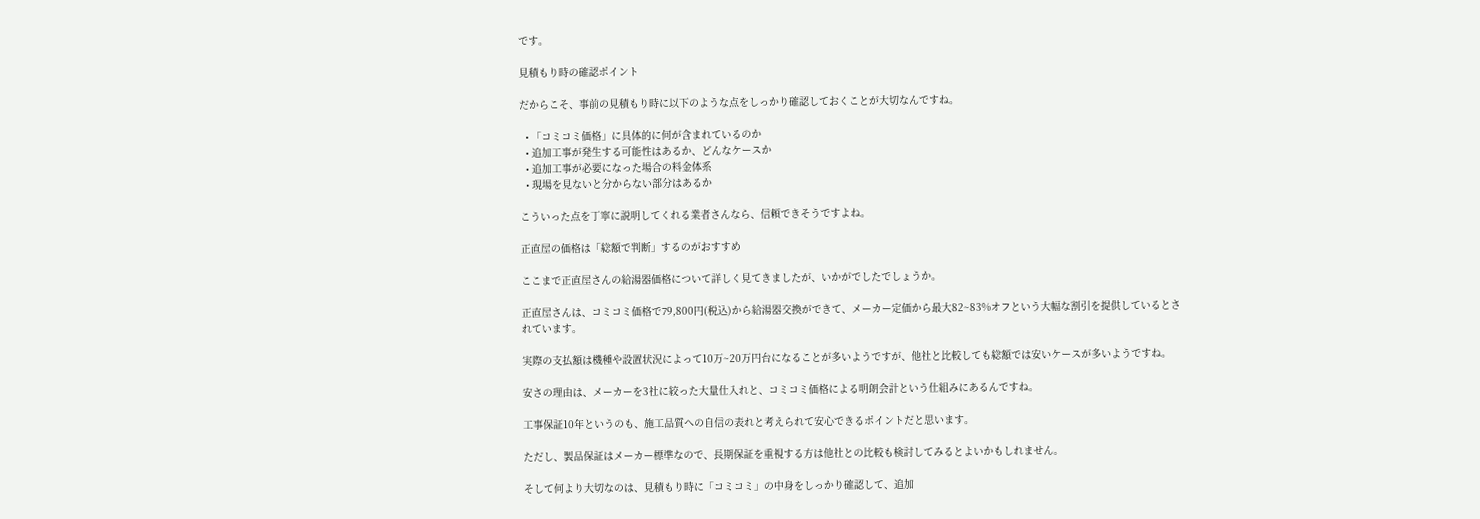です。

見積もり時の確認ポイント

だからこそ、事前の見積もり時に以下のような点をしっかり確認しておくことが大切なんですね。

  • 「コミコミ価格」に具体的に何が含まれているのか
  • 追加工事が発生する可能性はあるか、どんなケースか
  • 追加工事が必要になった場合の料金体系
  • 現場を見ないと分からない部分はあるか

こういった点を丁寧に説明してくれる業者さんなら、信頼できそうですよね。

正直屋の価格は「総額で判断」するのがおすすめ

ここまで正直屋さんの給湯器価格について詳しく見てきましたが、いかがでしたでしょうか。

正直屋さんは、コミコミ価格で79,800円(税込)から給湯器交換ができて、メーカー定価から最大82~83%オフという大幅な割引を提供しているとされています。

実際の支払額は機種や設置状況によって10万~20万円台になることが多いようですが、他社と比較しても総額では安いケースが多いようですね。

安さの理由は、メーカーを3社に絞った大量仕入れと、コミコミ価格による明朗会計という仕組みにあるんですね。

工事保証10年というのも、施工品質への自信の表れと考えられて安心できるポイントだと思います。

ただし、製品保証はメーカー標準なので、長期保証を重視する方は他社との比較も検討してみるとよいかもしれません。

そして何より大切なのは、見積もり時に「コミコミ」の中身をしっかり確認して、追加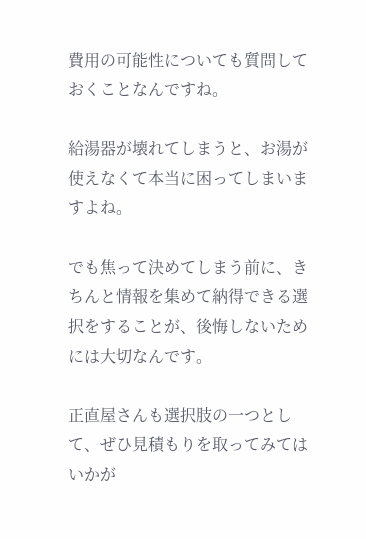費用の可能性についても質問しておくことなんですね。

給湯器が壊れてしまうと、お湯が使えなくて本当に困ってしまいますよね。

でも焦って決めてしまう前に、きちんと情報を集めて納得できる選択をすることが、後悔しないためには大切なんです。

正直屋さんも選択肢の一つとして、ぜひ見積もりを取ってみてはいかが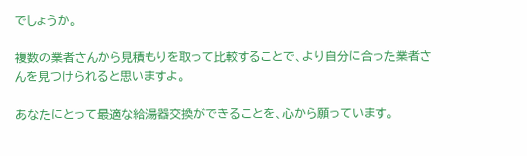でしょうか。

複数の業者さんから見積もりを取って比較することで、より自分に合った業者さんを見つけられると思いますよ。

あなたにとって最適な給湯器交換ができることを、心から願っています。